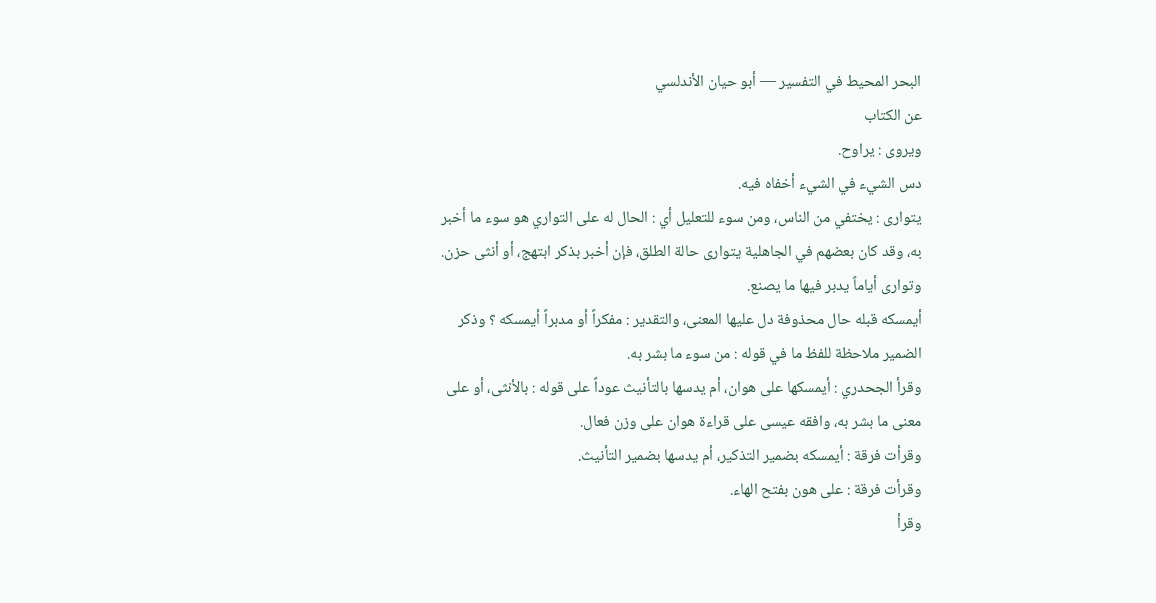البحر المحيط في التفسير — أبو حيان الأندلسي
عن الكتاب
ويروى : يراوح.
دس الشيء في الشيء أخفاه فيه.
يتوارى : يختفي من الناس، ومن سوء للتعليل أي : الحال له على التواري هو سوء ما أخبر به، وقد كان بعضهم في الجاهلية يتوارى حالة الطلق، فإن أخبر بذكر ابتهج، أو أنثى حزن.
وتوارى أياماً يدبر فيها ما يصنع.
أيمسكه قبله حال محذوفة دل عليها المعنى، والتقدير : مفكراً أو مدبراً أيمسكه ؟ وذكر الضمير ملاحظة للفظ ما في قوله : من سوء ما بشر به.
وقرأ الجحدري : أيمسكها على هوان، أم يدسها بالتأنيث عوداً على قوله : بالأنثى، أو على معنى ما بشر به، وافقه عيسى على قراءة هوان على وزن فعال.
وقرأت فرقة : أيمسكه بضمير التذكير، أم يدسها بضمير التأنيث.
وقرأت فرقة : على هون بفتح الهاء.
وقرأ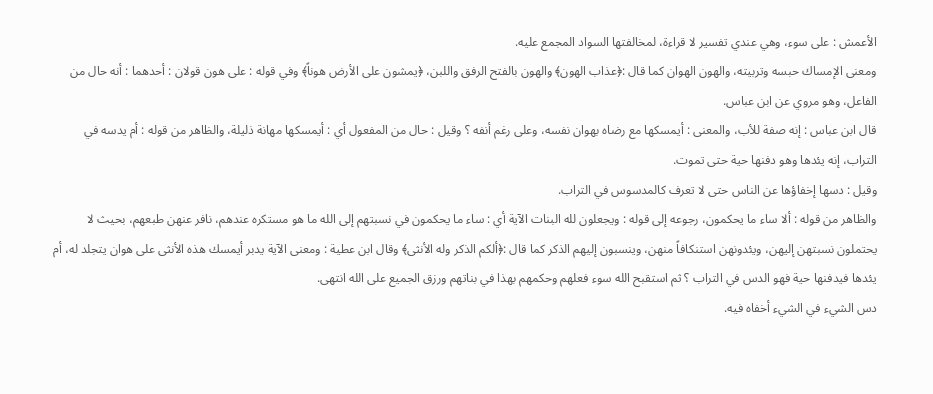الأعمش : على سوء، وهي عندي تفسير لا قراءة، لمخالفتها السواد المجمع عليه.
ومعنى الإمساك حبسه وتربيته، والهون الهوان كما قال :﴿عذاب الهون﴾ والهون بالفتح الرفق واللبن، ﴿يمشون على الأرض هوناً﴾ وفي قوله : على هون قولان : أحدهما : أنه حال من الفاعل، وهو مروي عن ابن عباس.
قال ابن عباس : إنه صفة للأب، والمعنى : أيمسكها مع رضاه بهوان نفسه، وعلى رغم أنفه ؟ وقيل : حال من المفعول أي : أيمسكها مهانة ذليلة، والظاهر من قوله : أم يدسه في التراب، إنه يئدها وهو دفنها حية حتى تموت.
وقيل : دسها إخفاؤها عن الناس حتى لا تعرف كالمدسوس في التراب.
والظاهر من قوله : ألا ساء ما يحكمون، رجوعه إلى قوله : ويجعلون لله البنات الآية أي : ساء ما يحكمون في نسبتهم إلى الله ما هو مستكره عندهم، نافر عنهن طبعهم، بحيث لا يحتملون نسبتهن إليهن، ويئدونهن استنكافاً منهن، وينسبون إليهم الذكر كما قال :﴿ألكم الذكر وله الأنثى﴾ وقال ابن عطية : ومعنى الآية يدبر أيمسك هذه الأنثى على هوان يتجلد له، أم يئدها فيدفنها حية فهو الدس في التراب ؟ ثم استقبح الله سوء فعلهم وحكمهم بهذا في بناتهم ورزق الجميع على الله انتهى.
دس الشيء في الشيء أخفاه فيه.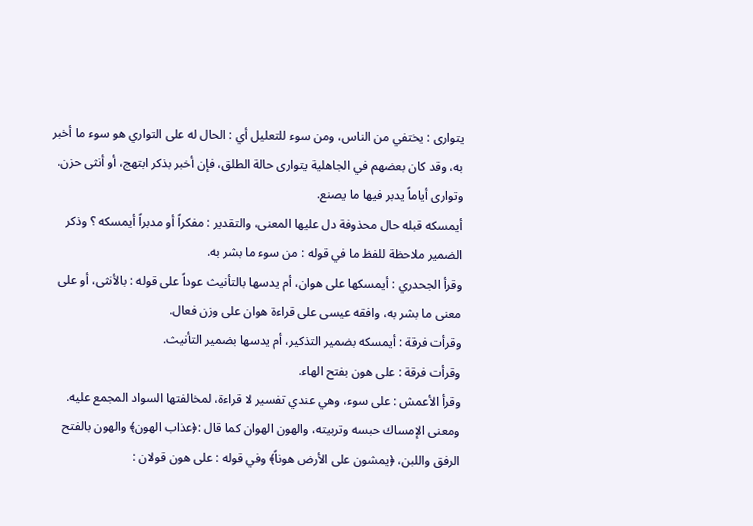يتوارى : يختفي من الناس، ومن سوء للتعليل أي : الحال له على التواري هو سوء ما أخبر به، وقد كان بعضهم في الجاهلية يتوارى حالة الطلق، فإن أخبر بذكر ابتهج، أو أنثى حزن.
وتوارى أياماً يدبر فيها ما يصنع.
أيمسكه قبله حال محذوفة دل عليها المعنى، والتقدير : مفكراً أو مدبراً أيمسكه ؟ وذكر الضمير ملاحظة للفظ ما في قوله : من سوء ما بشر به.
وقرأ الجحدري : أيمسكها على هوان، أم يدسها بالتأنيث عوداً على قوله : بالأنثى، أو على معنى ما بشر به، وافقه عيسى على قراءة هوان على وزن فعال.
وقرأت فرقة : أيمسكه بضمير التذكير، أم يدسها بضمير التأنيث.
وقرأت فرقة : على هون بفتح الهاء.
وقرأ الأعمش : على سوء، وهي عندي تفسير لا قراءة، لمخالفتها السواد المجمع عليه.
ومعنى الإمساك حبسه وتربيته، والهون الهوان كما قال :﴿عذاب الهون﴾ والهون بالفتح الرفق واللبن، ﴿يمشون على الأرض هوناً﴾ وفي قوله : على هون قولان :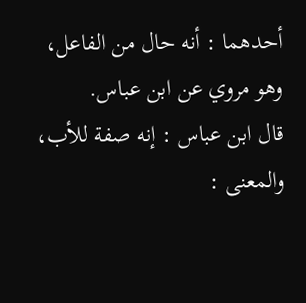أحدهما : أنه حال من الفاعل، وهو مروي عن ابن عباس.
قال ابن عباس : إنه صفة للأب، والمعنى :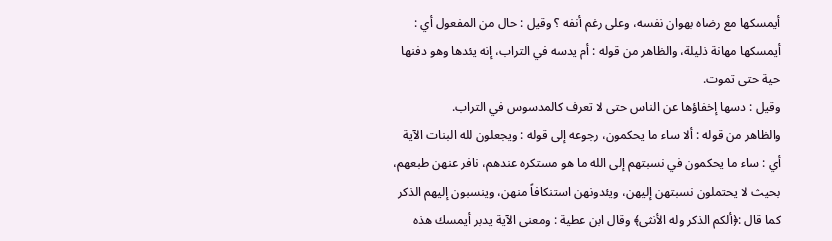أيمسكها مع رضاه بهوان نفسه، وعلى رغم أنفه ؟ وقيل : حال من المفعول أي : أيمسكها مهانة ذليلة، والظاهر من قوله : أم يدسه في التراب، إنه يئدها وهو دفنها حية حتى تموت.
وقيل : دسها إخفاؤها عن الناس حتى لا تعرف كالمدسوس في التراب.
والظاهر من قوله : ألا ساء ما يحكمون، رجوعه إلى قوله : ويجعلون لله البنات الآية أي : ساء ما يحكمون في نسبتهم إلى الله ما هو مستكره عندهم، نافر عنهن طبعهم، بحيث لا يحتملون نسبتهن إليهن، ويئدونهن استنكافاً منهن، وينسبون إليهم الذكر كما قال :﴿ألكم الذكر وله الأنثى﴾ وقال ابن عطية : ومعنى الآية يدبر أيمسك هذه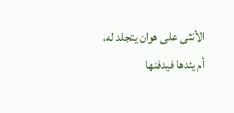الأنثى على هوان يتجلد له، أم يئدها فيدفنها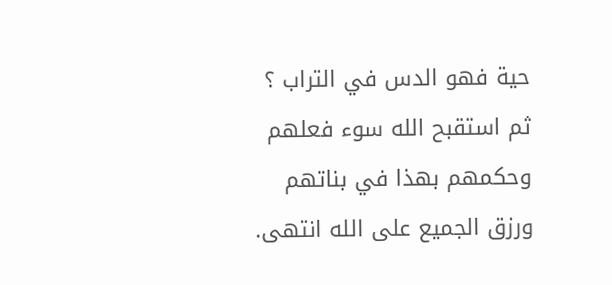حية فهو الدس في التراب ؟ ثم استقبح الله سوء فعلهم وحكمهم بهذا في بناتهم ورزق الجميع على الله انتهى.